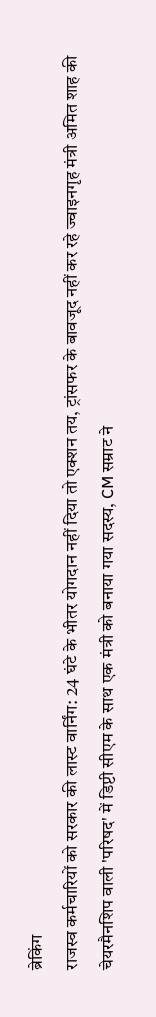ब्रेकिंग
राजस्व कर्मचारियों को सरकार की लास्ट वार्निंग: 24 घंटे के भीतर योगदान नहीं दिया तो एक्शन तय, ट्रांसफर के बावजूद नहीं कर रहे ज्वाइनगृह मंत्री अमित शाह की चेयरमैनशिप वाली 'परिषद' में डिप्टी सीएम के साथ एक मंत्री को बनाया गया सदस्य, CM सम्राट ने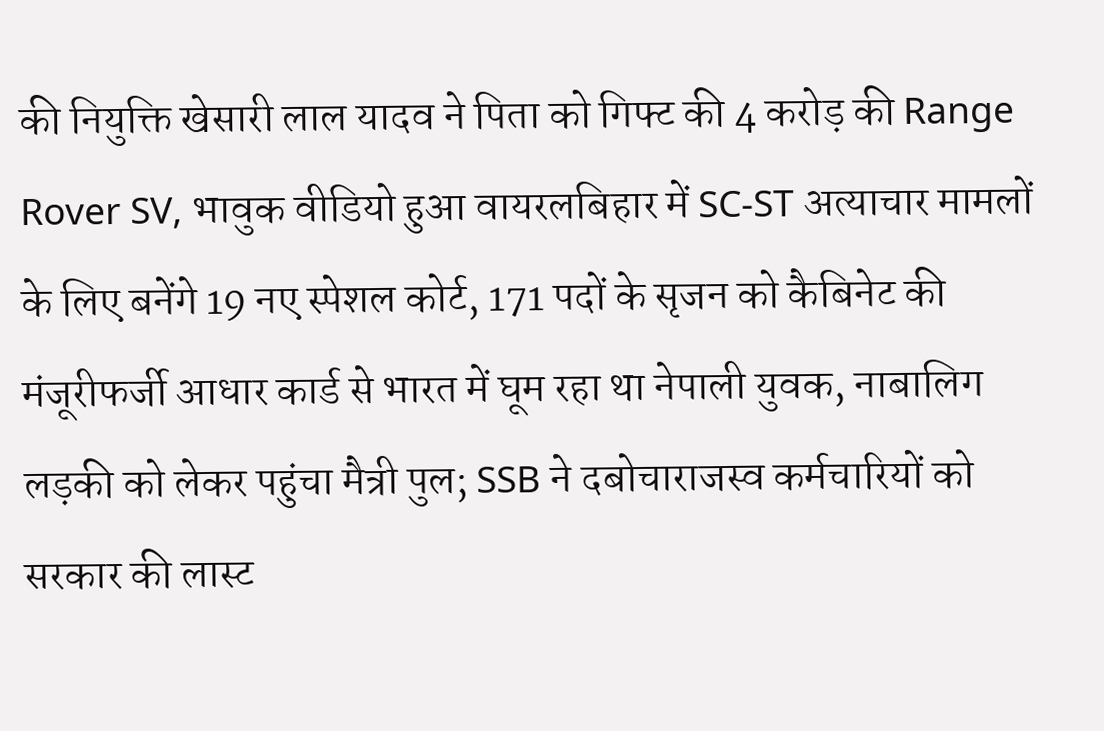की नियुक्ति खेसारी लाल यादव ने पिता को गिफ्ट की 4 करोड़ की Range Rover SV, भावुक वीडियो हुआ वायरलबिहार में SC-ST अत्याचार मामलों के लिए बनेंगे 19 नए स्पेशल कोर्ट, 171 पदों के सृजन को कैबिनेट की मंजूरीफर्जी आधार कार्ड से भारत में घूम रहा था नेपाली युवक, नाबालिग लड़की को लेकर पहुंचा मैत्री पुल; SSB ने दबोचाराजस्व कर्मचारियों को सरकार की लास्ट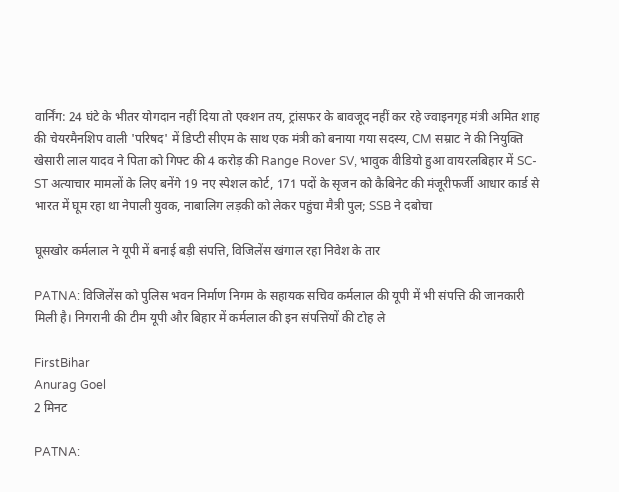वार्निंग: 24 घंटे के भीतर योगदान नहीं दिया तो एक्शन तय, ट्रांसफर के बावजूद नहीं कर रहे ज्वाइनगृह मंत्री अमित शाह की चेयरमैनशिप वाली 'परिषद' में डिप्टी सीएम के साथ एक मंत्री को बनाया गया सदस्य, CM सम्राट ने की नियुक्ति खेसारी लाल यादव ने पिता को गिफ्ट की 4 करोड़ की Range Rover SV, भावुक वीडियो हुआ वायरलबिहार में SC-ST अत्याचार मामलों के लिए बनेंगे 19 नए स्पेशल कोर्ट, 171 पदों के सृजन को कैबिनेट की मंजूरीफर्जी आधार कार्ड से भारत में घूम रहा था नेपाली युवक, नाबालिग लड़की को लेकर पहुंचा मैत्री पुल; SSB ने दबोचा

घूसखोर कर्मलाल ने यूपी में बनाई बड़ी संपत्ति, विजिलेंस खंगाल रहा निवेश के तार

PATNA: विजिलेंस को पुलिस भवन निर्माण निगम के सहायक सचिव कर्मलाल की यूपी में भी संपत्ति की जानकारी मिली है। निगरानी की टीम यूपी और बिहार में कर्मलाल की इन संपत्तियों की टोह ले

FirstBihar
Anurag Goel
2 मिनट

PATNA: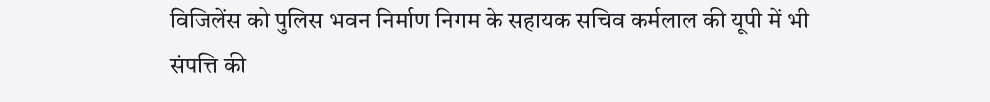विजिलेंस को पुलिस भवन निर्माण निगम के सहायक सचिव कर्मलाल की यूपी में भी संपत्ति की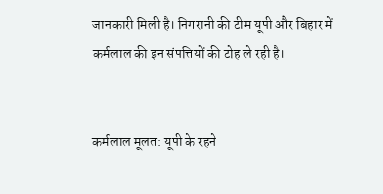जानकारी मिली है। निगरानी की टीम यूपी और बिहार में कर्मलाल की इन संपत्तियों की टोह ले रही है।


कर्मलाल मूलत: यूपी के रहने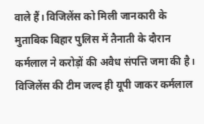वाले हैं। विजिलेंस को मिली जानकारी के मुताबिक बिहार पुलिस में तैनाती के दौरान कर्मलाल ने करोड़ों की अवैध संपत्ति जमा की है। विजिलेंस की टीम जल्द ही यूपी जाकर कर्मलाल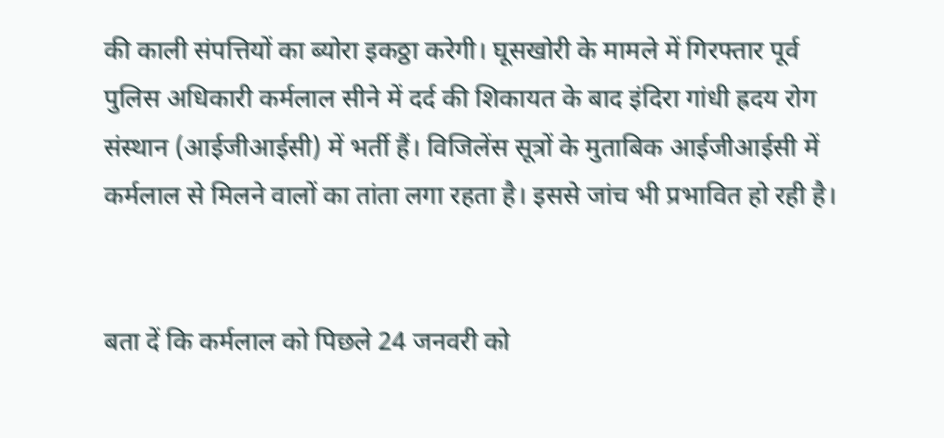की काली संपत्तियों का ब्योरा इकठ्ठा करेगी। घूसखोरी के मामले में गिरफ्तार पूर्व पुलिस अधिकारी कर्मलाल सीने में दर्द की शिकायत के बाद इंदिरा गांधी ह्रदय रोग संस्थान (आईजीआईसी) में भर्ती हैं। विजिलेंस सूत्रों के मुताबिक आईजीआईसी में कर्मलाल से मिलने वालों का तांता लगा रहता है। इससे जांच भी प्रभावित हो रही है।


बता दें कि कर्मलाल को पिछले 24 जनवरी को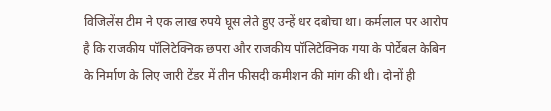विजिलेंस टीम ने एक लाख रुपये घूस लेते हुए उन्हें धर दबोचा था। कर्मलाल पर आरोप है कि राजकीय पॉलिटेक्निक छपरा और राजकीय पॉलिटेक्निक गया के पोर्टेबल केबिन के निर्माण के लिए जारी टेंडर में तीन फीसदी कमीशन की मांग की थी। दोनों ही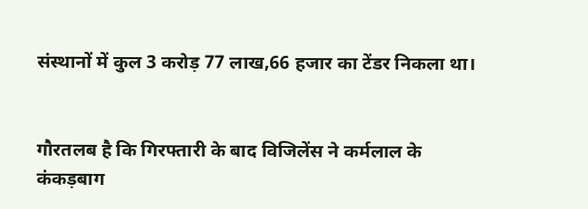संस्थानों में कुल 3 करोड़ 77 लाख,66 हजार का टेंडर निकला था।


गौरतलब है कि गिरफ्तारी के बाद विजिलेंस ने कर्मलाल के कंकड़बाग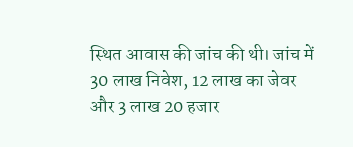स्थित आवास की जांच की थी। जांच में 30 लाख निवेश, 12 लाख का जेवर और 3 लाख 20 हजार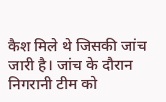कैश मिले थे जिसकी जांच जारी है। जांच के दौरान निगरानी टीम को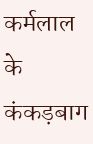कर्मलाल के कंकड़बाग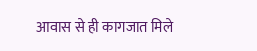आवास से ही कागजात मिले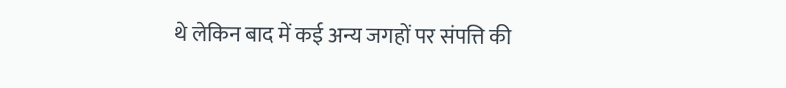थे लेकिन बाद में कई अन्य जगहों पर संपत्ति की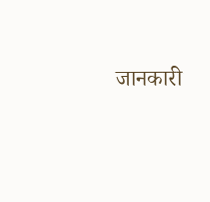जानकारी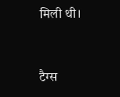मिली थी।


टैग्स